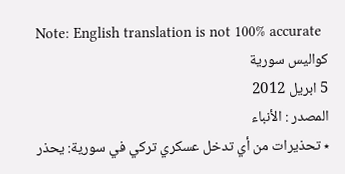Note: English translation is not 100% accurate
كواليس سورية
5 ابريل 2012
المصدر : الأنباء
٭ تحذيرات من أي تدخل عسكري تركي في سورية: يحذر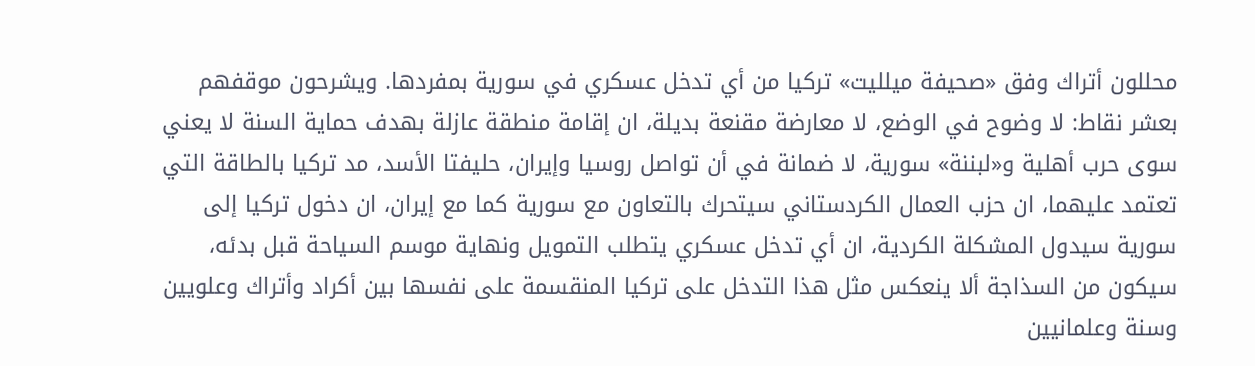محللون أتراك وفق «صحيفة ميلليت» تركيا من أي تدخل عسكري في سورية بمفردها. ويشرحون موقفهم بعشر نقاط: لا وضوح في الوضع، لا معارضة مقنعة بديلة، ان إقامة منطقة عازلة بهدف حماية السنة لا يعني سوى حرب أهلية و«لبننة» سورية، لا ضمانة في أن تواصل روسيا وإيران، حليفتا الأسد، مد تركيا بالطاقة التي تعتمد عليهما، ان حزب العمال الكردستاني سيتحرك بالتعاون مع سورية كما مع إيران، ان دخول تركيا إلى سورية سيدول المشكلة الكردية، ان أي تدخل عسكري يتطلب التمويل ونهاية موسم السياحة قبل بدئه، سيكون من السذاجة ألا ينعكس مثل هذا التدخل على تركيا المنقسمة على نفسها بين أكراد وأتراك وعلويين وسنة وعلمانيين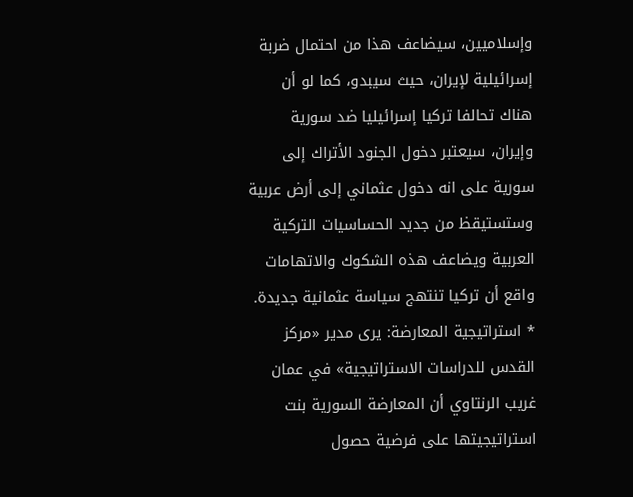وإسلاميين، سيضاعف هذا من احتمال ضربة إسرائيلية لإيران، حيث سيبدو، كما لو أن هناك تحالفا تركيا إسرائيليا ضد سورية وإيران، سيعتبر دخول الجنود الأتراك إلى سورية على انه دخول عثماني إلى أرض عربية وستستيقظ من جديد الحساسيات التركية العربية ويضاعف هذه الشكوك والاتهامات واقع أن تركيا تنتهج سياسة عثمانية جديدة.
٭ استراتيجية المعارضة: يرى مدير «مركز القدس للدراسات الاستراتيجية» في عمان غريب الرنتاوي أن المعارضة السورية بنت استراتيجيتها على فرضية حصول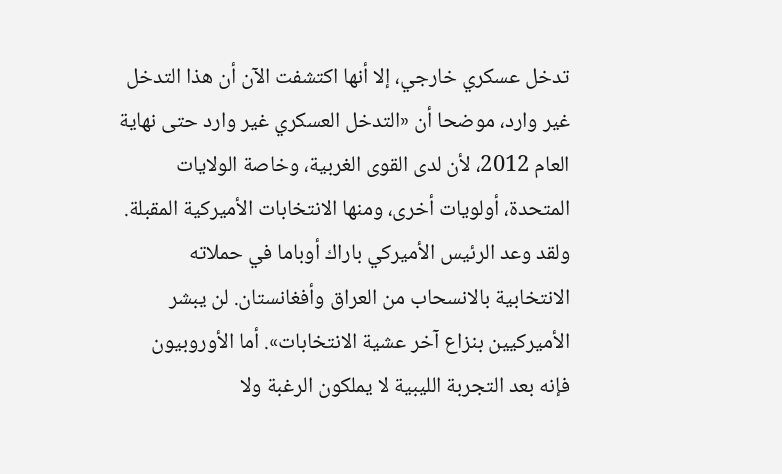تدخل عسكري خارجي، إلا أنها اكتشفت الآن أن هذا التدخل غير وارد، موضحا أن «التدخل العسكري غير وارد حتى نهاية العام 2012، لأن لدى القوى الغربية، وخاصة الولايات المتحدة، أولويات أخرى، ومنها الانتخابات الأميركية المقبلة. ولقد وعد الرئيس الأميركي باراك أوباما في حملاته الانتخابية بالانسحاب من العراق وأفغانستان. لن يبشر الأميركيين بنزاع آخر عشية الانتخابات». أما الأوروبيون فإنه بعد التجربة الليبية لا يملكون الرغبة ولا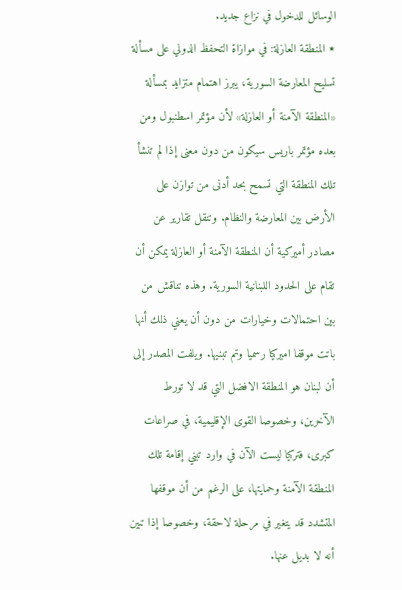الوسائل للدخول في نزاع جديد.
٭ المنطقة العازلة: في موازاة التحفظ الدولي على مسألة تسليح المعارضة السورية، يبرز اهتمام متزايد بمسألة «المنطقة الآمنة أو العازلة» لأن مؤتمر اسطنبول ومن بعده مؤتمر باريس سيكون من دون معنى إذا لم تنشأ تلك المنطقة التي تسمح بحد أدنى من توازن على الأرض بين المعارضة والنظام. وتنقل تقارير عن مصادر أميركية أن المنطقة الآمنة أو العازلة يمكن أن تقام على الحدود اللبنانية السورية. وهذه تناقش من بين احتمالات وخيارات من دون أن يعني ذلك أنها باتت موقفا اميركيا رسميا وتم تبنيها. ويلفت المصدر إلى أن لبنان هو المنطقة الافضل التي قد لا تورط الآخرين، وخصوصا القوى الإقليمية، في صراعات كبرى، فتركيا ليست الآن في وارد تبني إقامة تلك المنطقة الآمنة وحمايتها، على الرغم من أن موقفها المتشدد قد يتغير في مرحلة لاحقة، وخصوصا إذا تبين أنه لا بديل عنها.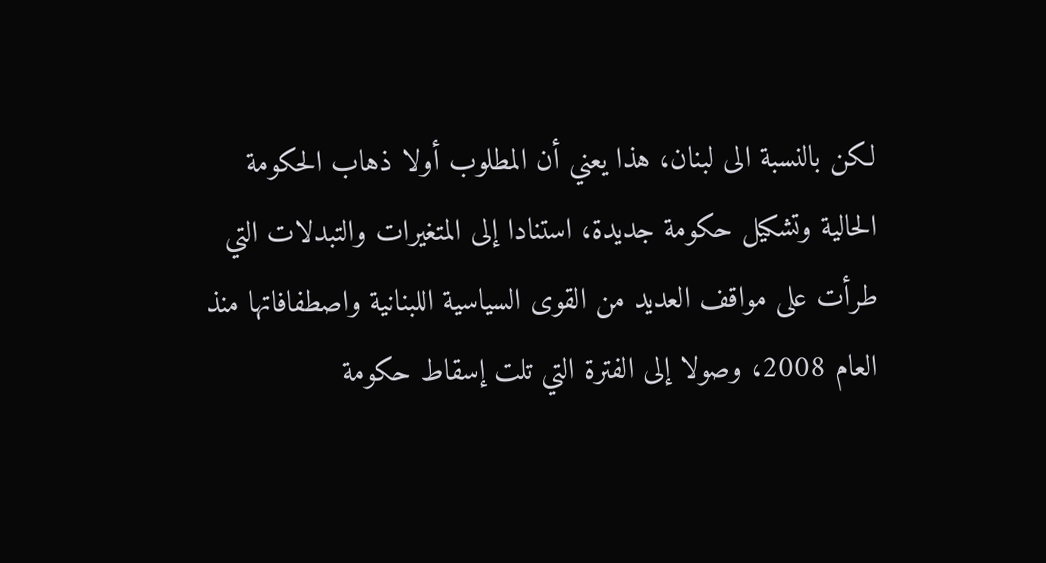لكن بالنسبة الى لبنان، هذا يعني أن المطلوب أولا ذهاب الحكومة الحالية وتشكيل حكومة جديدة، استنادا إلى المتغيرات والتبدلات التي طرأت على مواقف العديد من القوى السياسية اللبنانية واصطفافاتها منذ العام 2008، وصولا إلى الفترة التي تلت إسقاط حكومة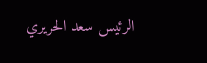الرئيس سعد الحريري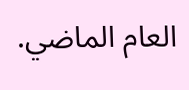العام الماضي.